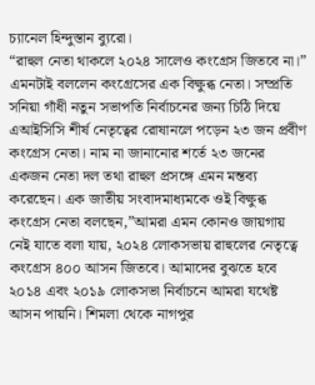চ্যানেল হিন্দুস্তান ব্যুরো।
“রাহুল নেতা থাকলে ২০২৪ সালেও কংগ্রেস জিতবে না।” এমনটাই বললেন কংগ্রেসের এক বিক্ষুব্ধ নেতা। সম্প্রতি সনিয়া গাঁধী নতুন সভাপতি নির্বাচনের জন্য চিঠি দিয়ে এআইসিসি শীর্ষ নেতৃত্বের রোষানলে পড়েন ২৩ জন প্রবীণ কংগ্রেস নেতা। নাম না জানানোর শর্তে ২৩ জনের একজন নেতা দল তথা রাহুল প্রসঙ্গে এমন মন্তব্য করেছেন। এক জাতীয় সংবাদমাধ্যমকে ওই বিক্ষুব্ধ কংগ্রেস নেতা বলছেন,”আমরা এমন কোনও জায়গায় নেই যাতে বলা যায়, ২০২৪ লোকসভায় রাহুলের নেতৃত্বে কংগ্রেস ৪০০ আসন জিতবে। আমাদের বুঝতে হবে ২০১৪ এবং ২০১৯ লোকসভা নির্বাচনে আমরা যথেষ্ট আসন পায়নি। শিমলা থেকে নাগপুর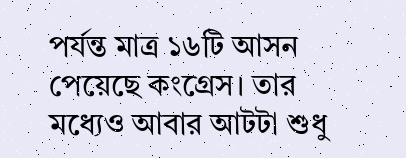পর্যন্ত মাত্র ১৬টি আসন পেয়েছে কংগ্রেস। তার মধ্যেও আবার আটটা শুধু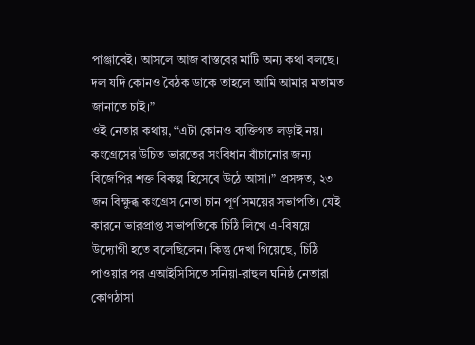পাঞ্জাবেই। আসলে আজ বাস্তবের মাটি অন্য কথা বলছে। দল যদি কোনও বৈঠক ডাকে তাহলে আমি আমার মতামত জানাতে চাই।”
ওই নেতার কথায়, “এটা কোনও ব্যক্তিগত লড়াই নয়। কংগ্রেসের উচিত ভারতের সংবিধান বাঁচানোর জন্য বিজেপির শক্ত বিকল্প হিসেবে উঠে আসা।” প্রসঙ্গত, ২৩ জন বিক্ষুব্ধ কংগ্রেস নেতা চান পূর্ণ সময়ের সভাপতি। যেই কারনে ভারপ্রাপ্ত সভাপতিকে চিঠি লিখে এ-বিষয়ে উদ্যোগী হতে বলেছিলেন। কিন্তু দেখা গিয়েছে, চিঠি পাওয়ার পর এআইসিসিতে সনিয়া-রাহুল ঘনিষ্ঠ নেতারা কোণঠাসা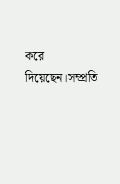করে দিয়েছেন।সম্প্রতি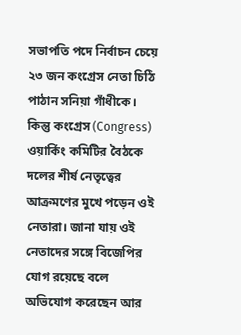সভাপতি পদে নির্বাচন চেয়ে ২৩ জন কংগ্রেস নেতা চিঠি পাঠান সনিয়া গাঁধীকে। কিন্তু কংগ্রেস (Congress) ওয়ার্কিং কমিটির বৈঠকে দলের শীর্ষ নেতৃত্বের আক্রমণের মুখে পড়েন ওই নেতারা। জানা যায় ওই নেতাদের সঙ্গে বিজেপির যোগ রয়েছে বলে অভিযোগ করেছেন আর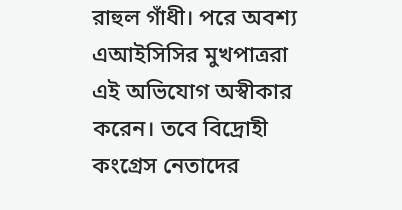রাহুল গাঁধী। পরে অবশ্য এআইসিসির মুখপাত্ররা এই অভিযোগ অস্বীকার করেন। তবে বিদ্রোহী কংগ্রেস নেতাদের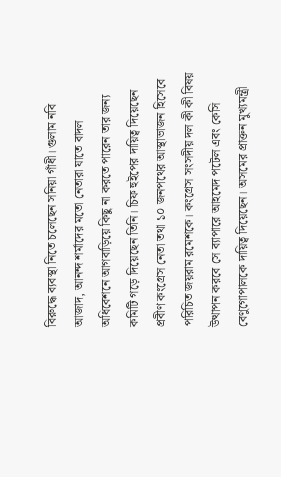বিরুদ্ধে ব্যবস্থা নিতে চলেছেন সনিয়া গাঁধী। গুলাম নবি আজাদ, আনন্দ শর্মাদের মতো নেতারা যাতে বাদল অধিবেশনে আগবাড়িয়ে কিছু না করতে পারেন তার জন্য কমিটি গড়ে দিয়েছেন তিনি। চিফ হুইপের দায়িত্ব দিয়েছেন প্রবীণ কংগ্রেস নেতা তথা ১০ জনপথের আস্থাভাজন হিসেবে পরিচিত জয়রাম রমেশকে। কংগ্রেস সংসদীয় দল কী কী বিষয় উত্থাপন করবে সে ব্যাপারে আহমেদ পটেল এবং কেসি বেণুগোপালকে দায়িত্ব দিয়েছেন। অসমের প্রাক্তন মুখ্যমন্ত্রী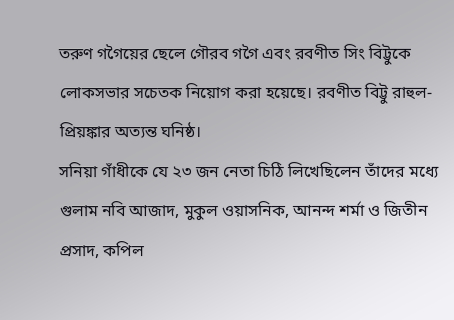তরুণ গগৈয়ের ছেলে গৌরব গগৈ এবং রবণীত সিং বিট্টুকে লোকসভার সচেতক নিয়োগ করা হয়েছে। রবণীত বিট্টু রাহুল-প্রিয়ঙ্কার অত্যন্ত ঘনিষ্ঠ।
সনিয়া গাঁধীকে যে ২৩ জন নেতা চিঠি লিখেছিলেন তাঁদের মধ্যে গুলাম নবি আজাদ, মুকুল ওয়াসনিক, আনন্দ শর্মা ও জিতীন প্রসাদ, কপিল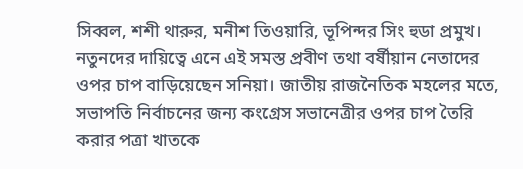সিব্বল, শশী থারুর, মনীশ তিওয়ারি, ভূপিন্দর সিং হুডা প্রমুখ। নতুনদের দায়িত্বে এনে এই সমস্ত প্রবীণ তথা বর্ষীয়ান নেতাদের ওপর চাপ বাড়িয়েছেন সনিয়া। জাতীয় রাজনৈতিক মহলের মতে, সভাপতি নির্বাচনের জন্য কংগ্রেস সভানেত্রীর ওপর চাপ তৈরি করার পত্রা খাতকে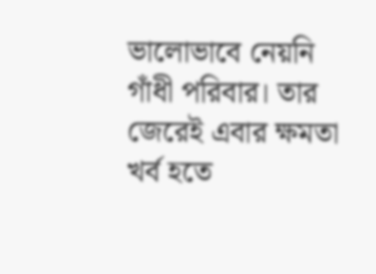ভালোভাবে নেয়নি গাঁধী পরিবার। তার জেরেই এবার ক্ষমতা খর্ব হতে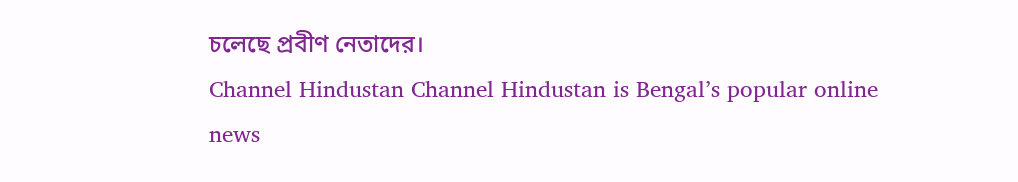চলেছে প্রবীণ নেতাদের।
Channel Hindustan Channel Hindustan is Bengal’s popular online news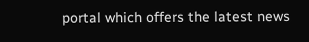portal which offers the latest news